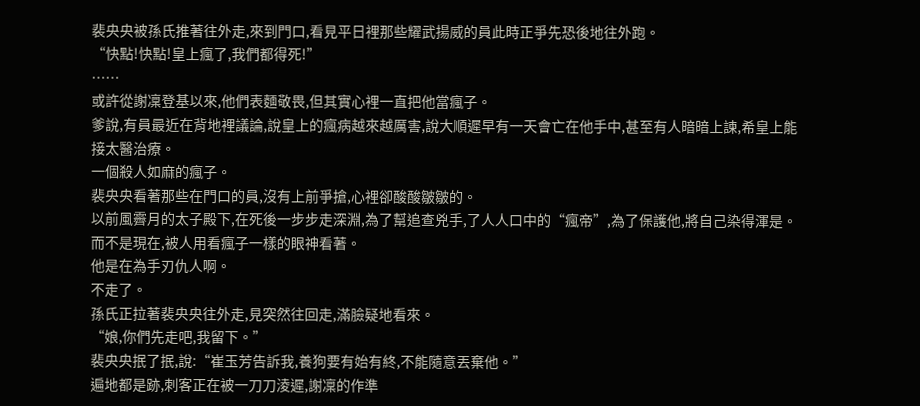裴央央被孫氏推著往外走,來到門口,看見平日裡那些耀武揚威的員此時正爭先恐後地往外跑。
“快點!快點!皇上瘋了,我們都得死!”
……
或許從謝凜登基以來,他們表麵敬畏,但其實心裡一直把他當瘋子。
爹說,有員最近在背地裡議論,說皇上的瘋病越來越厲害,說大順遲早有一天會亡在他手中,甚至有人暗暗上諫,希皇上能接太醫治療。
一個殺人如麻的瘋子。
裴央央看著那些在門口的員,沒有上前爭搶,心裡卻酸酸皺皺的。
以前風霽月的太子殿下,在死後一步步走深淵,為了幫追查兇手,了人人口中的“瘋帝”,為了保護他,將自己染得渾是。
而不是現在,被人用看瘋子一樣的眼神看著。
他是在為手刃仇人啊。
不走了。
孫氏正拉著裴央央往外走,見突然往回走,滿臉疑地看來。
“娘,你們先走吧,我留下。”
裴央央抿了抿,說:“崔玉芳告訴我,養狗要有始有終,不能隨意丟棄他。”
遍地都是跡,刺客正在被一刀刀淩遲,謝凜的作準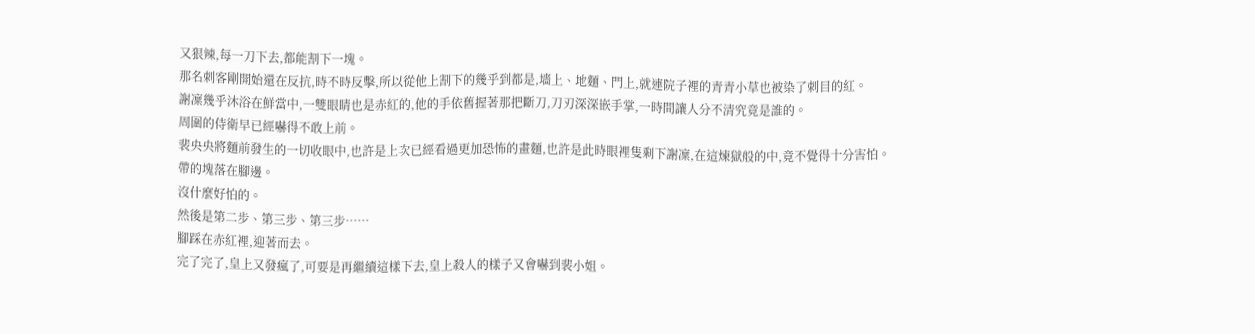又狠辣,每一刀下去,都能割下一塊。
那名刺客剛開始還在反抗,時不時反擊,所以從他上割下的幾乎到都是,墻上、地麵、門上,就連院子裡的青青小草也被染了刺目的紅。
謝凜幾乎沐浴在鮮當中,一雙眼睛也是赤紅的,他的手依舊握著那把斷刀,刀刃深深嵌手掌,一時間讓人分不清究竟是誰的。
周圍的侍衛早已經嚇得不敢上前。
裴央央將麵前發生的一切收眼中,也許是上次已經看過更加恐怖的畫麵,也許是此時眼裡隻剩下謝凜,在這煉獄般的中,竟不覺得十分害怕。
帶的塊落在腳邊。
沒什麼好怕的。
然後是第二步、第三步、第三步……
腳踩在赤紅裡,迎著而去。
完了完了,皇上又發瘋了,可要是再繼續這樣下去,皇上殺人的樣子又會嚇到裴小姐。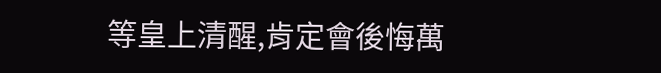等皇上清醒,肯定會後悔萬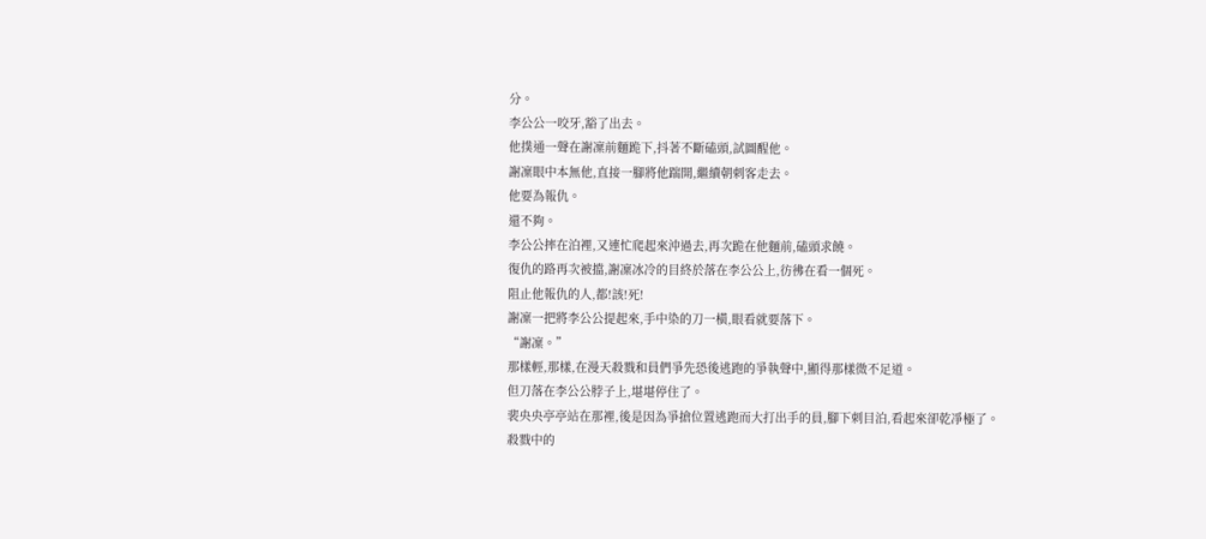分。
李公公一咬牙,豁了出去。
他撲通一聲在謝凜前麵跪下,抖著不斷磕頭,試圖醒他。
謝凜眼中本無他,直接一腳將他踹開,繼續朝刺客走去。
他要為報仇。
還不夠。
李公公摔在泊裡,又連忙爬起來沖過去,再次跪在他麵前,磕頭求饒。
復仇的路再次被擋,謝凜冰冷的目終於落在李公公上,彷彿在看一個死。
阻止他報仇的人,都!該!死!
謝凜一把將李公公提起來,手中染的刀一橫,眼看就要落下。
“謝凜。”
那樣輕,那樣,在漫天殺戮和員們爭先恐後逃跑的爭執聲中,顯得那樣微不足道。
但刀落在李公公脖子上,堪堪停住了。
裴央央亭亭站在那裡,後是因為爭搶位置逃跑而大打出手的員,腳下刺目泊,看起來卻乾凈極了。
殺戮中的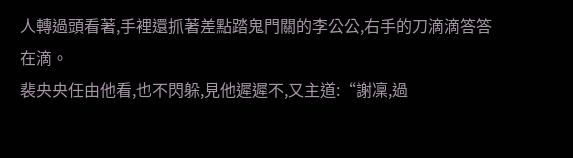人轉過頭看著,手裡還抓著差點踏鬼門關的李公公,右手的刀滴滴答答在滴。
裴央央任由他看,也不閃躲,見他遲遲不,又主道:“謝凜,過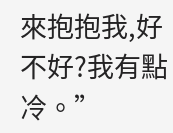來抱抱我,好不好?我有點冷。”